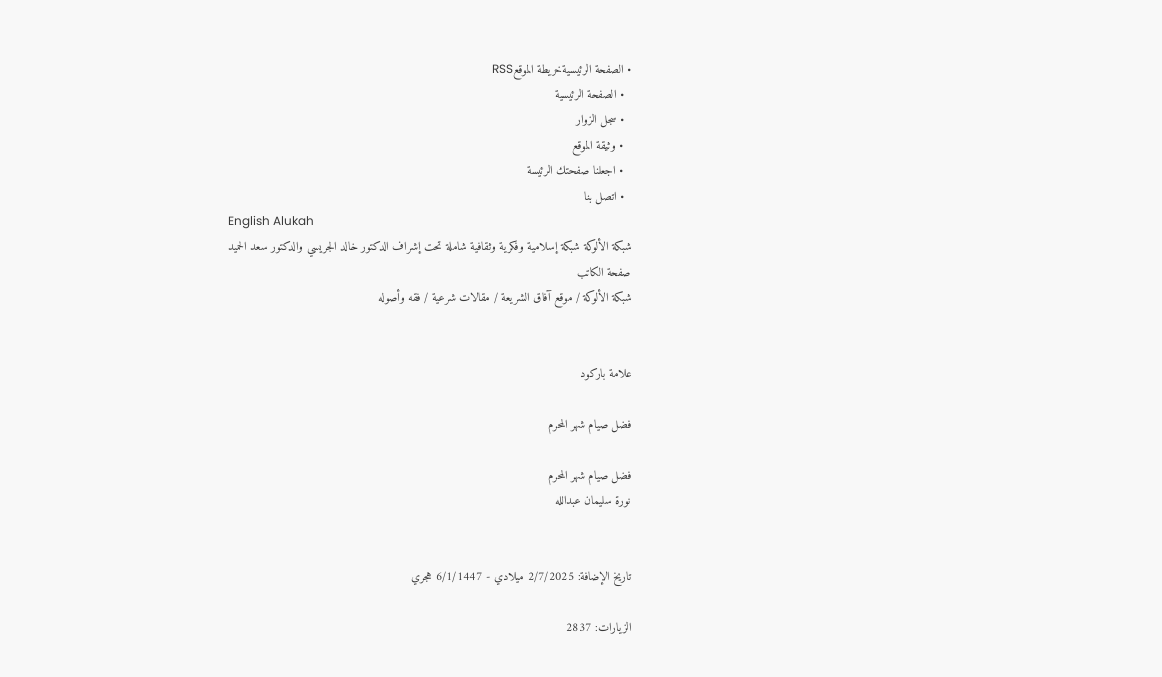• الصفحة الرئيسيةخريطة الموقعRSS
  • الصفحة الرئيسية
  • سجل الزوار
  • وثيقة الموقع
  • اجعلنا صفحتك الرئيسة
  • اتصل بنا
English Alukah
شبكة الألوكة شبكة إسلامية وفكرية وثقافية شاملة تحت إشراف الدكتور خالد الجريسي والدكتور سعد الحميد
صفحة الكاتب
شبكة الألوكة / موقع آفاق الشريعة / مقالات شرعية / فقه وأصوله


علامة باركود

فضل صيام شهر المحرم

فضل صيام شهر المحرم
نورة سليمان عبدالله


تاريخ الإضافة: 2/7/2025 ميلادي - 6/1/1447 هجري

الزيارات: 2837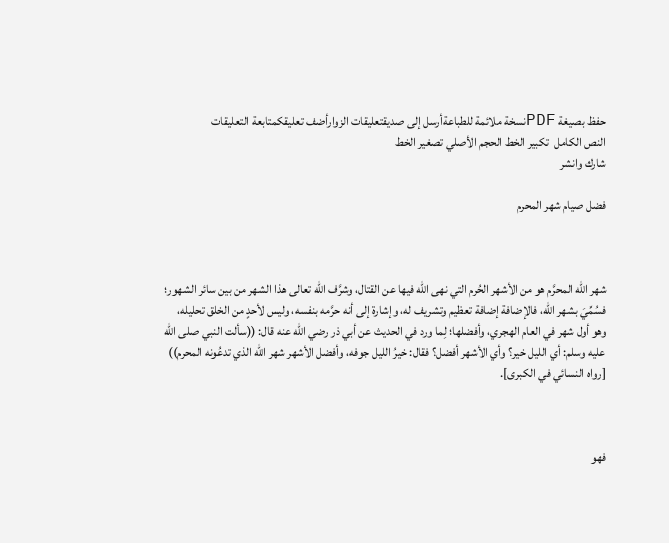حفظ بصيغة PDFنسخة ملائمة للطباعةأرسل إلى صديقتعليقات الزوارأضف تعليقكمتابعة التعليقات
النص الكامل  تكبير الخط الحجم الأصلي تصغير الخط
شارك وانشر

فضل صيام شهر المحرم



شهر الله المحرَّم هو من الأشهر الحُرم التي نهى الله فيها عن القتال، وشرَّف الله تعالى هذا الشهر من بين سائر الشهور؛ فسُمِّيَ بشهر الله، فالإضافة إضافة تعظيم وتشريف له، وإشارة إلى أنه حرَّمه بنفسه، وليس لأحدٍ من الخلق تحليله، وهو أول شهر في العام الهجري، وأفضلها؛ لِما ورد في الحديث عن أبي ذر رضي الله عنه قال: ((سألت النبي صلى الله عليه وسلم: أي الليل خير؟ وأي الأشهر أفضل؟ فقال: خيرُ الليل جوفه، وأفضل الأشهر شهر الله الذي تدعُونه المحرم)) [رواه النسائي في الكبرى].



فهو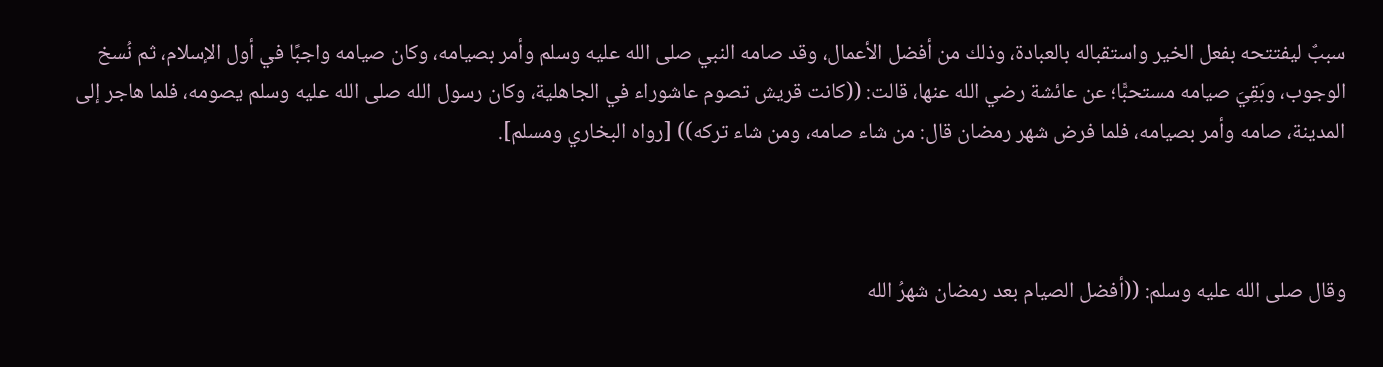سببٌ ليفتتحه بفعل الخير واستقباله بالعبادة، وذلك من أفضل الأعمال، وقد صامه النبي صلى الله عليه وسلم وأمر بصيامه، وكان صيامه واجبًا في أول الإسلام، ثم نُسخ الوجوب، وبَقِيَ صيامه مستحبًّا؛ عن عائشة رضي الله عنها، قالت: ((كانت قريش تصوم عاشوراء في الجاهلية، وكان رسول الله صلى الله عليه وسلم يصومه، فلما هاجر إلى المدينة، صامه وأمر بصيامه، فلما فرض شهر رمضان قال: من شاء صامه، ومن شاء تركه)) [رواه البخاري ومسلم].



وقال صلى الله عليه وسلم: ((أفضل الصيام بعد رمضان شهرُ الله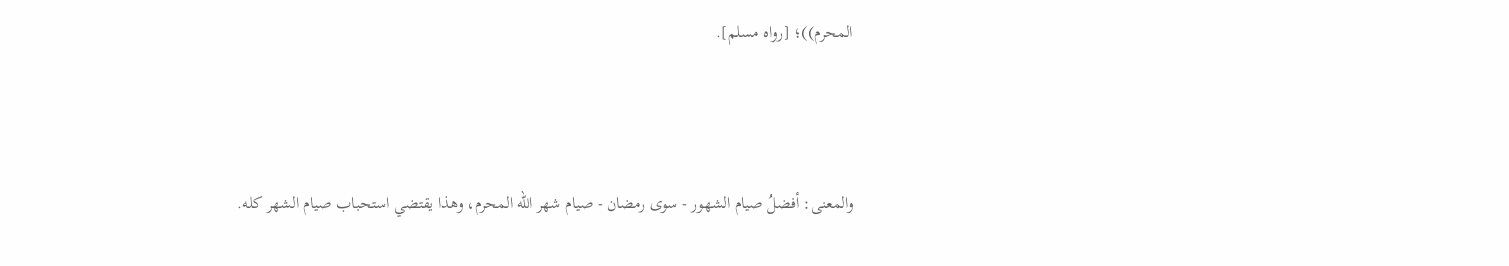المحرم))؛ [رواه مسلم].



والمعنى: أفضلُ صيام الشهور - سوى رمضان - صيام شهر الله المحرم، وهذا يقتضي استحباب صيام الشهر كله.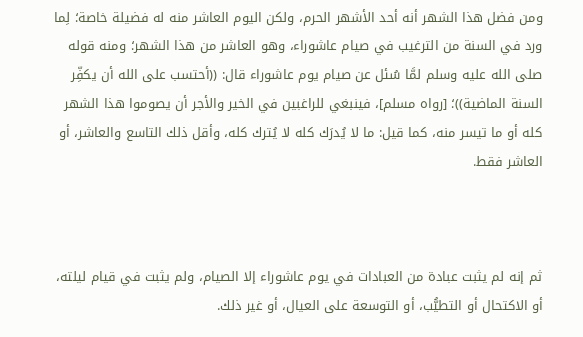ومن فضل هذا الشهر أنه أحد الأشهر الحرم، ولكن اليوم العاشر منه له فضيلة خاصة؛ لِما ورد في السنة من الترغيب في صيام عاشوراء، وهو العاشر من هذا الشهر؛ ومنه قوله صلى الله عليه وسلم لمَّا سُئل عن صيام يوم عاشوراء قال: ((أحتسب على الله أن يكفِّر السنة الماضية))؛ [رواه مسلم]، فينبغي للراغبين في الخير والأجر أن يصوموا هذا الشهر كله أو ما تيسر منه، كما قيل: ما لا يُدرَك كله لا يُترك كله، وأقل ذلك التاسع والعاشر، أو العاشر فقط.



ثم إنه لم يثبت عبادة من العبادات في يوم عاشوراء إلا الصيام، ولم يثبت في قيام ليلته، أو الاكتحال أو التطيُّب، أو التوسعة على العيال، أو غير ذلك.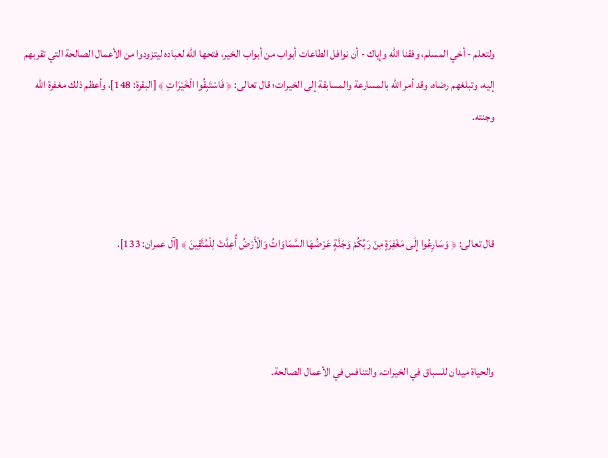ولتعلم - أخي المسلم، وفقنا الله وإياك - أن نوافل الطاعات أبواب من أبواب الخير، فتحها الله لعباده ليتزودوا من الأعمال الصالحة التي تقربهم إليه، وتبلغهم رضاه، وقد أمر الله بالمسارعة والمسابقة إلى الخيرات؛ قال تعالى: ﴿ فَاسْتَبِقُوا الْخَيْرَاتِ ﴾ [البقرة: 148]، وأعظم ذلك مغفرة الله وجنته.



قال تعالى: ﴿ وَسَارِعُوا إِلَى مَغْفِرَةٍ مِنْ رَبِّكُمْ وَجَنَّةٍ عَرْضُهَا السَّمَاوَاتُ وَالْأَرْضُ أُعِدَّتْ لِلْمُتَّقِينَ ﴾ [آل عمران: 133].



والحياة ميدان للسباق في الخيرات، والتنافس في الأعمال الصالحة.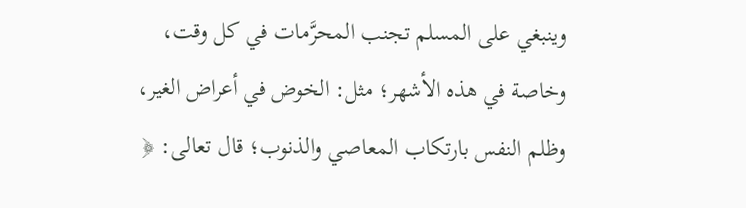وينبغي على المسلم تجنب المحرَّمات في كل وقت، وخاصة في هذه الأشهر؛ مثل: الخوض في أعراض الغير، وظلم النفس بارتكاب المعاصي والذنوب؛ قال تعالى: ﴿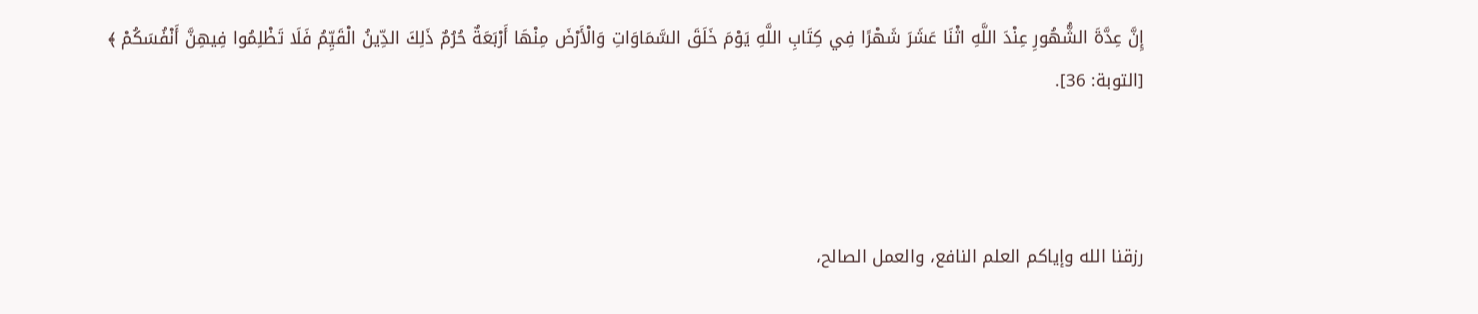إِنَّ عِدَّةَ الشُّهُورِ عِنْدَ اللَّهِ اثْنَا عَشَرَ شَهْرًا فِي كِتَابِ اللَّهِ يَوْمَ خَلَقَ السَّمَاوَاتِ وَالْأَرْضَ مِنْهَا أَرْبَعَةٌ حُرُمٌ ذَلِكَ الدِّينُ الْقَيِّمُ فَلَا تَظْلِمُوا فِيهِنَّ أَنْفُسَكُمْ ﴾ [التوبة: 36].



رزقنا الله وإياكم العلم النافع، والعمل الصالح،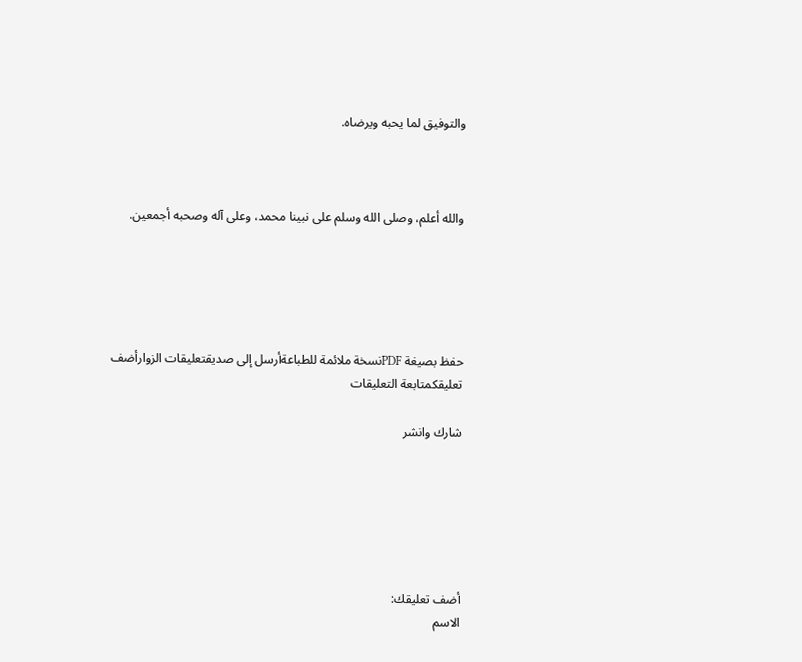والتوفيق لما يحبه ويرضاه.



والله أعلم، وصلى الله وسلم على نبينا محمد، وعلى آله وصحبه أجمعين.





حفظ بصيغة PDFنسخة ملائمة للطباعةأرسل إلى صديقتعليقات الزوارأضف تعليقكمتابعة التعليقات

شارك وانشر






أضف تعليقك:
الاسم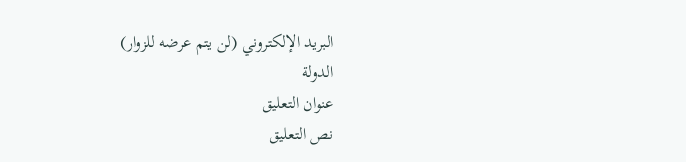البريد الإلكتروني (لن يتم عرضه للزوار)
الدولة
عنوان التعليق
نص التعليق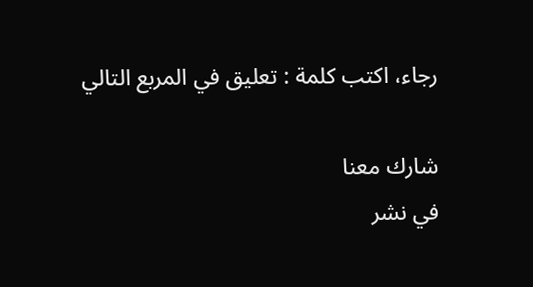رجاء، اكتب كلمة : تعليق في المربع التالي

شارك معنا
في نشر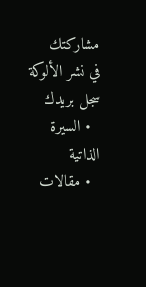مشاركتك
في نشر الألوكة
سجل بريدك
  • السيرة الذاتية
  • مقالات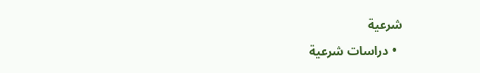شرعية
  • دراسات شرعية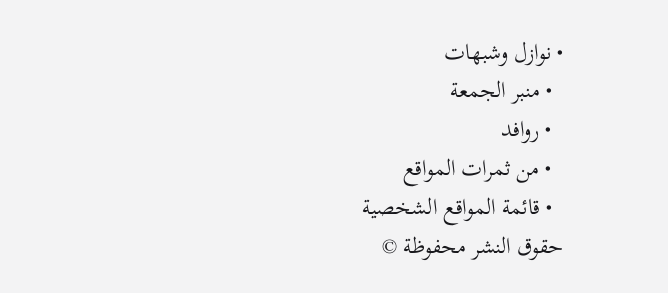• نوازل وشبهات
  • منبر الجمعة
  • روافد
  • من ثمرات المواقع
  • قائمة المواقع الشخصية
حقوق النشر محفوظة ©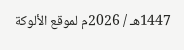1447هـ / 2026م لموقع الألوكة